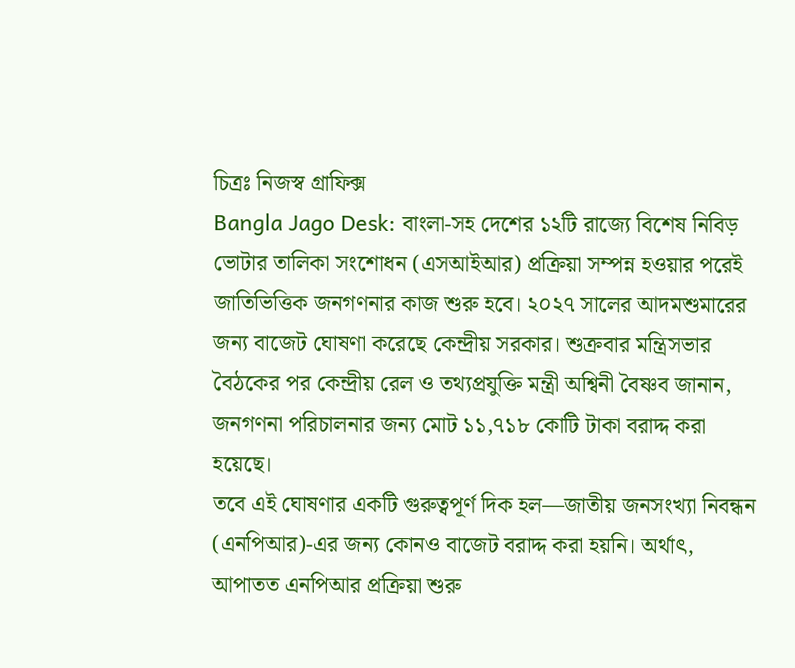চিত্রঃ নিজস্ব গ্রাফিক্স
Bangla Jago Desk: বাংলা-সহ দেশের ১২টি রাজ্যে বিশেষ নিবিড় ভোটার তালিকা সংশোধন (এসআইআর) প্রক্রিয়া সম্পন্ন হওয়ার পরেই জাতিভিত্তিক জনগণনার কাজ শুরু হবে। ২০২৭ সালের আদমশুমারের জন্য বাজেট ঘোষণা করেছে কেন্দ্রীয় সরকার। শুক্রবার মন্ত্রিসভার বৈঠকের পর কেন্দ্রীয় রেল ও তথ্যপ্রযুক্তি মন্ত্রী অশ্বিনী বৈষ্ণব জানান, জনগণনা পরিচালনার জন্য মোট ১১,৭১৮ কোটি টাকা বরাদ্দ করা হয়েছে।
তবে এই ঘোষণার একটি গুরুত্বপূর্ণ দিক হল—জাতীয় জনসংখ্যা নিবন্ধন (এনপিআর)-এর জন্য কোনও বাজেট বরাদ্দ করা হয়নি। অর্থাৎ, আপাতত এনপিআর প্রক্রিয়া শুরু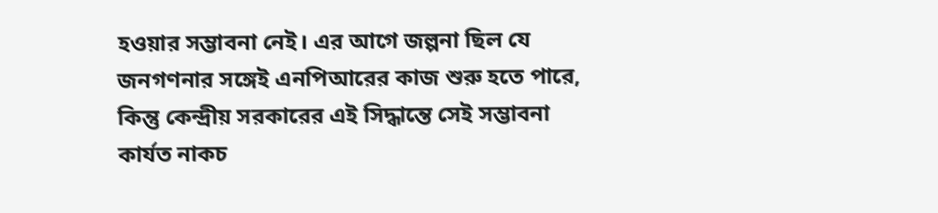হওয়ার সম্ভাবনা নেই। এর আগে জল্পনা ছিল যে জনগণনার সঙ্গেই এনপিআরের কাজ শুরু হতে পারে, কিন্তু কেন্দ্রীয় সরকারের এই সিদ্ধান্তে সেই সম্ভাবনা কার্যত নাকচ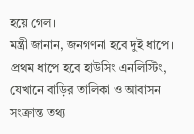হয়ে গেল।
মন্ত্রী জানান, জনগণনা হবে দুই ধাপে। প্রথম ধাপে হবে হাউসিং এনলিস্টিং, যেখানে বাড়ির তালিকা ও আবাসন সংক্রান্ত তথ্য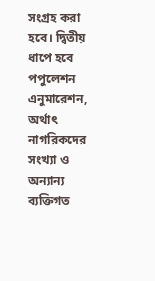সংগ্রহ করা হবে। দ্বিতীয় ধাপে হবে পপুলেশন এনুমারেশন, অর্থাৎ নাগরিকদের সংখ্যা ও অন্যান্য ব্যক্তিগত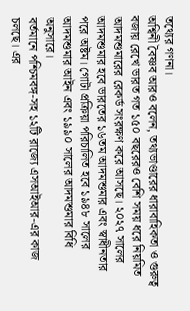তথ্যের গণনা।
অশ্বিনী বৈষ্ণব আরও বলেন, তথ্যভাণ্ডারের ধারাবাহিকতা ও গুরুত্ব বজায় রেখে ভারত গত ১৫০ বছরেরও বেশি সময় ধরে নিয়মিত আদমশুমারের রেকর্ড সংরক্ষণ করে আসছে। ২০২৭ সালের আদমশুমার হবে ভারতের ১৬তম আদমশুমার এবং স্বাধীনতার পরে অষ্টম। গোটা প্রক্রিয়া পরিচালিত হবে ১৯৪৮ সালের আদমশুমার আইন এবং ১৯৯০ সালের আদমশুমার বিধি অনুসারে।
বর্তমানে পশ্চিমবঙ্গ-সহ ১২টি রাজ্যে এসআইআর-এর কাজ চলছে। এর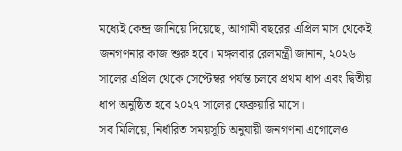মধ্যেই কেন্দ্র জানিয়ে দিয়েছে, আগামী বছরের এপ্রিল মাস থেকেই জনগণনার কাজ শুরু হবে। মঙ্গলবার রেলমন্ত্রী জানান, ২০২৬ সালের এপ্রিল থেকে সেপ্টেম্বর পর্যন্ত চলবে প্রথম ধাপ এবং দ্বিতীয় ধাপ অনুষ্ঠিত হবে ২০২৭ সালের ফেব্রুয়ারি মাসে।
সব মিলিয়ে, নির্ধারিত সময়সূচি অনুযায়ী জনগণনা এগোলেও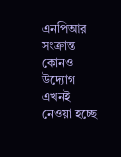এনপিআর সংক্রান্ত কোনও উদ্যোগ এখনই নেওয়া হচ্ছে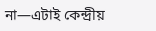না—এটাই কেন্দ্রীয়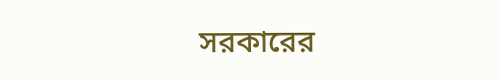সরকারের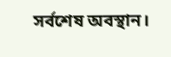সর্বশেষ অবস্থান।